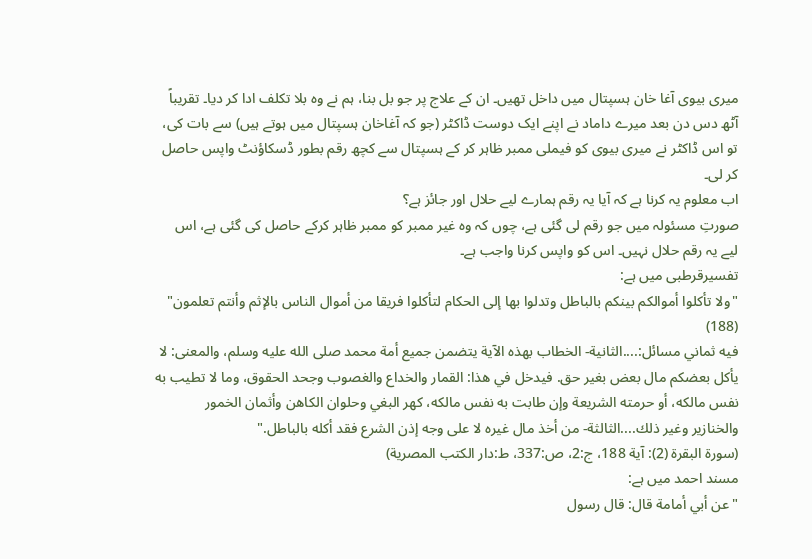میری بیوی آغا خان ہسپتال میں داخل تھیں۔ ان کے علاج پر جو بل بنا، ہم نے وہ بلا تکلف ادا کر دیا۔ تقریباً آٹھ دس دن بعد میرے داماد نے اپنے ایک دوست ڈاکٹر (جو کہ آغاخان ہسپتال میں ہوتے ہیں) سے بات کی، تو اس ڈاکٹر نے میری بیوی کو فیملی ممبر ظاہر کر کے ہسپتال سے کچھ رقم بطور ڈسکاؤنٹ واپس حاصل کر لی۔
اب معلوم یہ کرنا ہے کہ آیا یہ رقم ہمارے لیے حلال اور جائز ہے؟
صورتِ مسئولہ میں جو رقم لی گئی ہے، چوں کہ وہ غیر ممبر کو ممبر ظاہر کرکے حاصل کی گئی ہے، اس لیے یہ رقم حلال نہیں۔ اس کو واپس کرنا واجب ہے۔
تفسیرقرطبی میں ہے:
"ولا تأكلوا أموالكم بينكم بالباطل وتدلوا بها إلى الحكام لتأكلوا فريقا من أموال الناس بالإثم وأنتم تعلمون" (188)
فيه ثماني مسائل:....الثانية- الخطاب بهذه الآية يتضمن جميع أمة محمد صلى الله عليه وسلم، والمعنى: لا يأكل بعضكم مال بعض بغير حق. فيدخل في هذا: القمار والخداع والغصوب وجحد الحقوق، وما لا تطيب به نفس مالكه، أو حرمته الشريعة وإن طابت به نفس مالكه، كهر البغي وحلوان الكاهن وأثمان الخمور والخنازير وغير ذلك....الثالثة- من أخذ مال غيره لا على وجه إذن الشرع فقد أكله بالباطل."
(سورة البقرة (2): آية 188، ج:2، ص:337، ط:دار الکتب المصرية)
مسند احمد میں ہے:
"عن أبي أمامة قال: قال رسول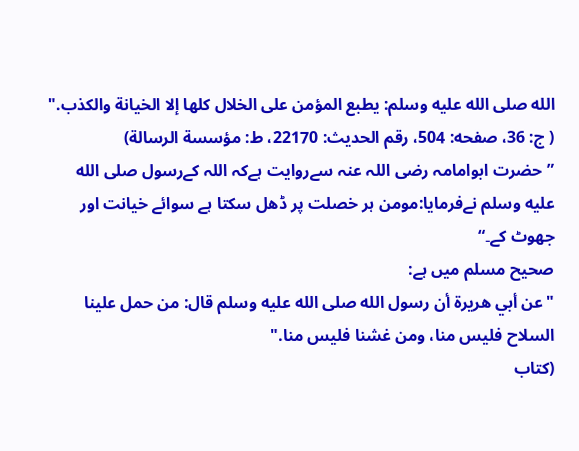الله صلى الله عليه وسلم: يطبع المؤمن على الخلال كلها إلا الخيانة والكذب."
( ج: 36، صفحه: 504، رقم الحدیث: 22170، ط: مؤسسة الرسالة)
”حضرت ابوامامہ رضی اللہ عنہ سےروایت ہےکہ اللہ کےرسول صلى الله عليه وسلم نےفرمایا:مومن ہر خصلت پر ڈھل سکتا ہے سوائے خیانت اور جھوٹ کے۔“
صحیح مسلم میں ہے:
"عن أبي هريرة أن رسول الله صلى الله عليه وسلم قال: من حمل علينا السلاح فليس منا، ومن غشنا فليس منا."
(کتاب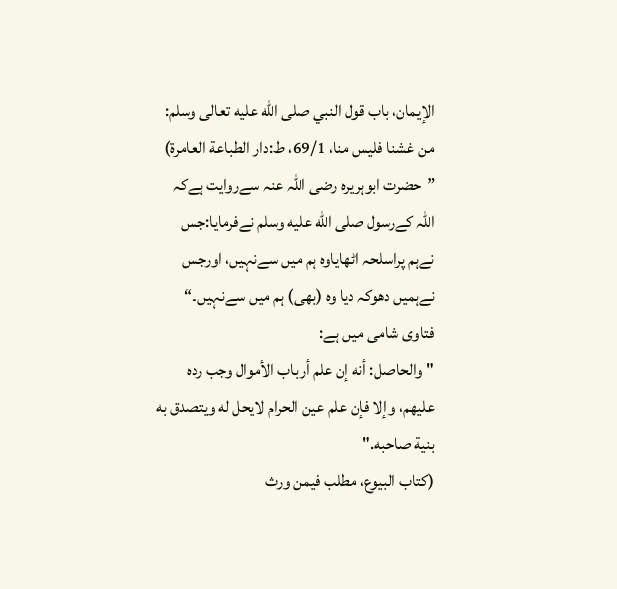الإیمان، باب قول النبي صلى الله عليه تعالى وسلم: من غشنا فليس منا، 69/1، ط:دار الطباعة العامرة)
”حضرت ابوہریرہ رضی اللہ عنہ سےروایت ہےکہ اللہ کےرسول صلى الله عليه وسلم نےفرمایا:جس نےہم پراسلحہ اٹھایاوہ ہم میں سےنہیں، اورجس نےہمیں دھوکہ دیا وہ (بھی) ہم میں سےنہیں۔“
فتاوی شامی میں ہے:
"والحاصل: أنه إن علم أرباب الأموال وجب رده عليهم، وإلا فإن علم عين الحرام لايحل له ويتصدق به بنية صاحبه."
(کتاب البیوع، مطلب فيمن ورث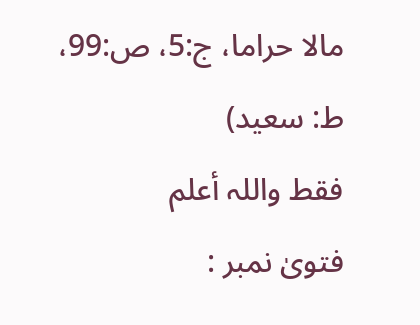مالا حراما، ج:5، ص:99، ط: سعید)
فقط واللہ أعلم
فتویٰ نمبر :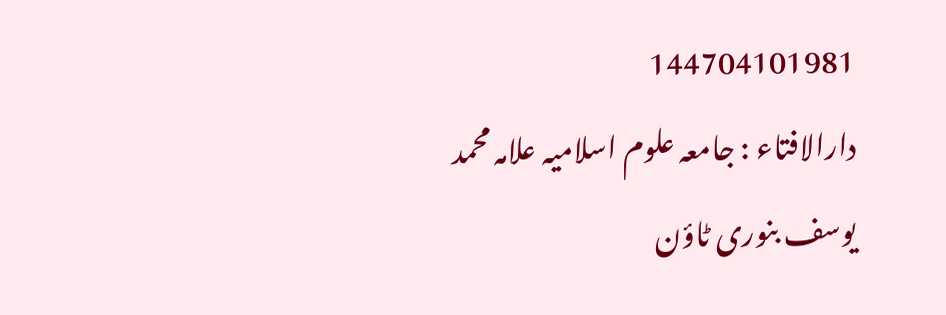144704101981
دارالافتاء : جامعہ علوم اسلامیہ علامہ محمد یوسف بنوری ٹاؤن